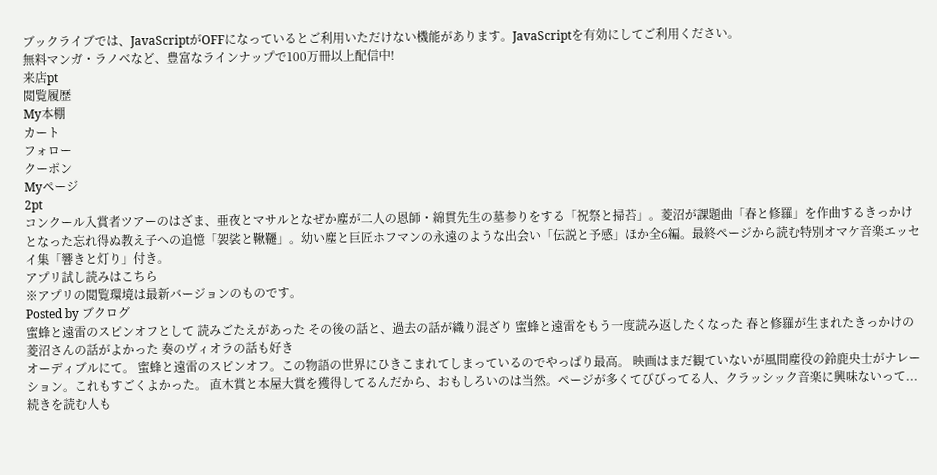ブックライブでは、JavaScriptがOFFになっているとご利用いただけない機能があります。JavaScriptを有効にしてご利用ください。
無料マンガ・ラノベなど、豊富なラインナップで100万冊以上配信中!
来店pt
閲覧履歴
My本棚
カート
フォロー
クーポン
Myページ
2pt
コンクール入賞者ツアーのはざま、亜夜とマサルとなぜか塵が二人の恩師・綿貫先生の墓参りをする「祝祭と掃苔」。菱沼が課題曲「春と修羅」を作曲するきっかけとなった忘れ得ぬ教え子への追憶「袈裟と鞦韆」。幼い塵と巨匠ホフマンの永遠のような出会い「伝説と予感」ほか全6編。最終ページから読む特別オマケ音楽エッセイ集「響きと灯り」付き。
アプリ試し読みはこちら
※アプリの閲覧環境は最新バージョンのものです。
Posted by ブクログ
蜜蜂と遠雷のスピンオフとして 読みごたえがあった その後の話と、過去の話が織り混ざり 蜜蜂と遠雷をもう一度読み返したくなった 春と修羅が生まれたきっかけの 菱沼さんの話がよかった 奏のヴィオラの話も好き
オーディブルにて。 蜜蜂と遠雷のスピンオフ。この物語の世界にひきこまれてしまっているのでやっぱり最高。 映画はまだ観ていないが風間塵役の鈴鹿央士がナレーション。これもすごくよかった。 直木賞と本屋大賞を獲得してるんだから、おもしろいのは当然。ページが多くてびびってる人、クラッシック音楽に興味ないって...続きを読む人も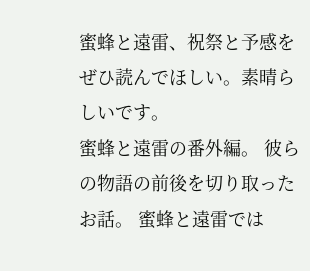蜜蜂と遠雷、祝祭と予感をぜひ読んでほしい。素晴らしいです。
蜜蜂と遠雷の番外編。 彼らの物語の前後を切り取ったお話。 蜜蜂と遠雷では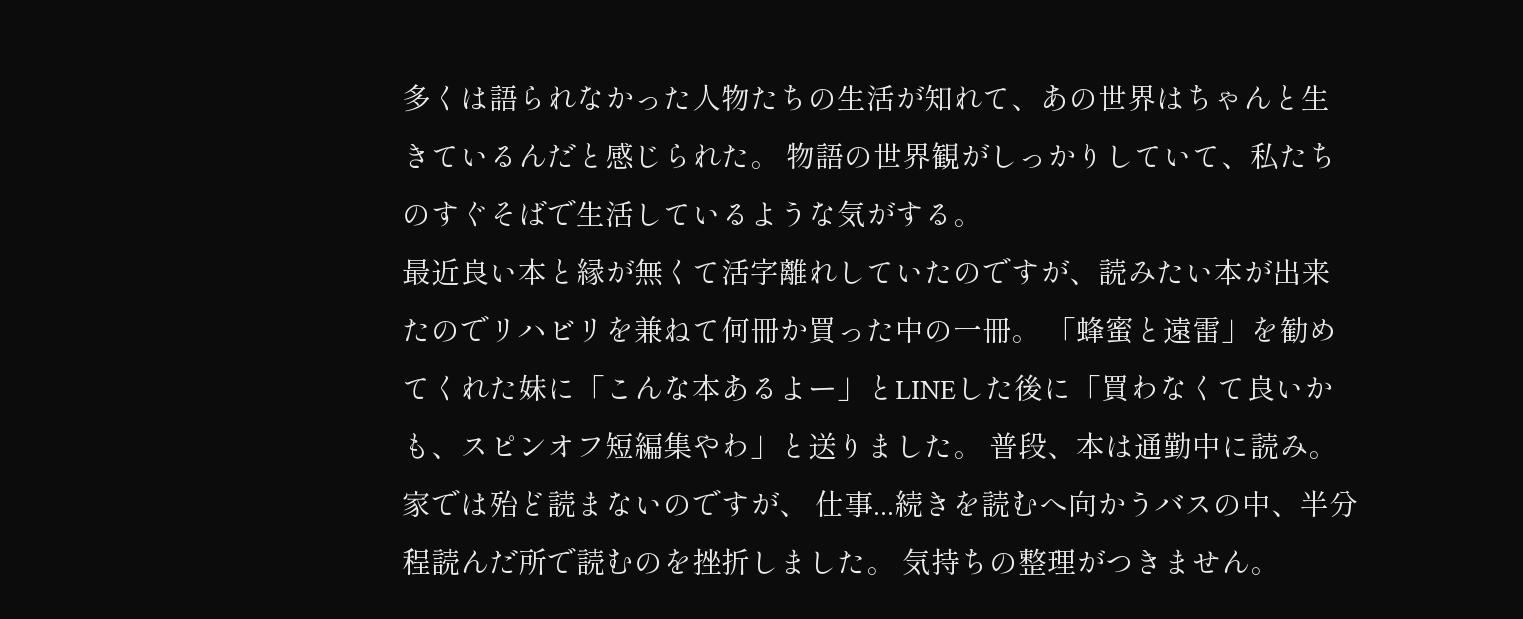多くは語られなかった人物たちの生活が知れて、あの世界はちゃんと生きているんだと感じられた。 物語の世界観がしっかりしていて、私たちのすぐそばで生活しているような気がする。
最近良い本と縁が無くて活字離れしていたのですが、読みたい本が出来たのでリハビリを兼ねて何冊か買った中の一冊。 「蜂蜜と遠雷」を勧めてくれた妹に「こんな本あるよー」とLINEした後に「買わなくて良いかも、スピンオフ短編集やわ」と送りました。 普段、本は通勤中に読み。家では殆ど読まないのですが、 仕事...続きを読むへ向かうバスの中、半分程読んだ所で読むのを挫折しました。 気持ちの整理がつきません。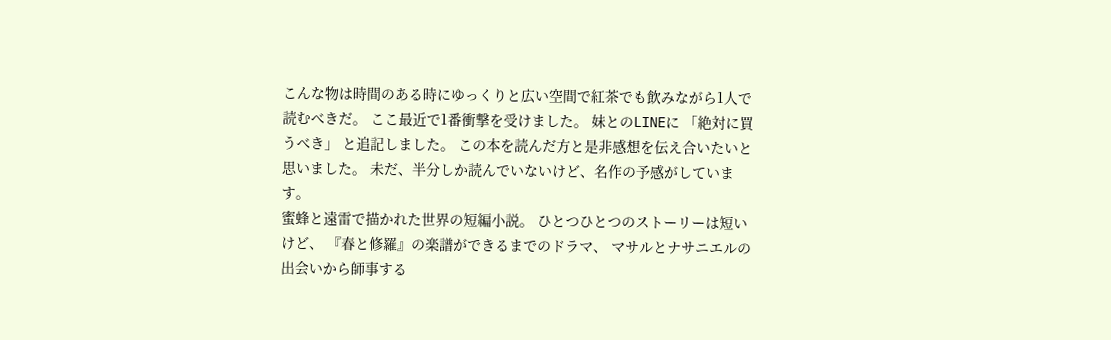こんな物は時間のある時にゆっくりと広い空間で紅茶でも飲みながら1人で読むべきだ。 ここ最近で1番衝撃を受けました。 妹とのLINEに 「絶対に買うべき」 と追記しました。 この本を読んだ方と是非感想を伝え合いたいと思いました。 未だ、半分しか読んでいないけど、名作の予感がしています。
蜜蜂と遠雷で描かれた世界の短編小説。 ひとつひとつのストーリーは短いけど、 『春と修羅』の楽譜ができるまでのドラマ、 マサルとナサニエルの出会いから師事する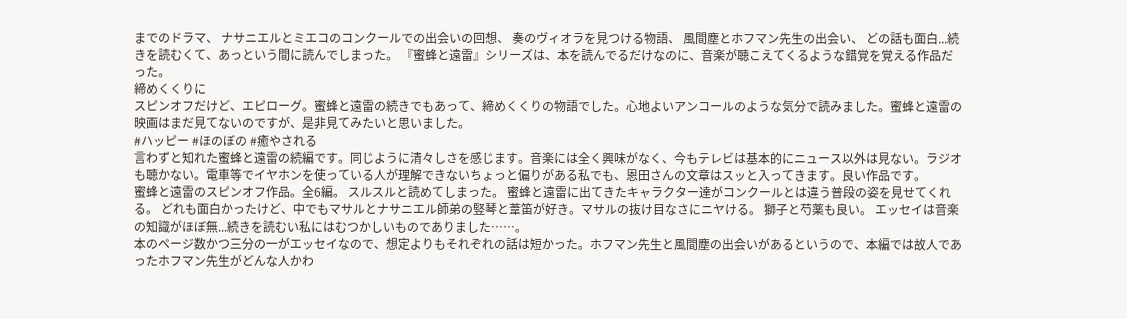までのドラマ、 ナサニエルとミエコのコンクールでの出会いの回想、 奏のヴィオラを見つける物語、 風間塵とホフマン先生の出会い、 どの話も面白...続きを読むくて、あっという間に読んでしまった。 『蜜蜂と遠雷』シリーズは、本を読んでるだけなのに、音楽が聴こえてくるような錯覚を覚える作品だった。
締めくくりに
スピンオフだけど、エピローグ。蜜蜂と遠雷の続きでもあって、締めくくりの物語でした。心地よいアンコールのような気分で読みました。蜜蜂と遠雷の映画はまだ見てないのですが、是非見てみたいと思いました。
#ハッピー #ほのぼの #癒やされる
言わずと知れた蜜蜂と遠雷の続編です。同じように清々しさを感じます。音楽には全く興味がなく、今もテレビは基本的にニュース以外は見ない。ラジオも聴かない。電車等でイヤホンを使っている人が理解できないちょっと偏りがある私でも、恩田さんの文章はスッと入ってきます。良い作品です。
蜜蜂と遠雷のスピンオフ作品。全6編。 スルスルと読めてしまった。 蜜蜂と遠雷に出てきたキャラクター達がコンクールとは違う普段の姿を見せてくれる。 どれも面白かったけど、中でもマサルとナサニエル師弟の竪琴と葦笛が好き。マサルの抜け目なさにニヤける。 獅子と芍薬も良い。 エッセイは音楽の知識がほぼ無...続きを読むい私にはむつかしいものでありました……。
本のページ数かつ三分の一がエッセイなので、想定よりもそれぞれの話は短かった。ホフマン先生と風間塵の出会いがあるというので、本編では故人であったホフマン先生がどんな人かわ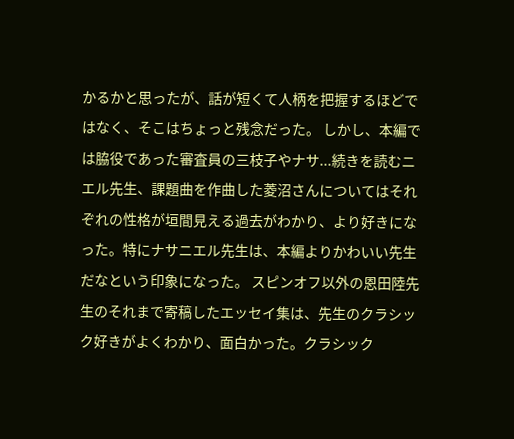かるかと思ったが、話が短くて人柄を把握するほどではなく、そこはちょっと残念だった。 しかし、本編では脇役であった審査員の三枝子やナサ...続きを読むニエル先生、課題曲を作曲した菱沼さんについてはそれぞれの性格が垣間見える過去がわかり、より好きになった。特にナサニエル先生は、本編よりかわいい先生だなという印象になった。 スピンオフ以外の恩田陸先生のそれまで寄稿したエッセイ集は、先生のクラシック好きがよくわかり、面白かった。クラシック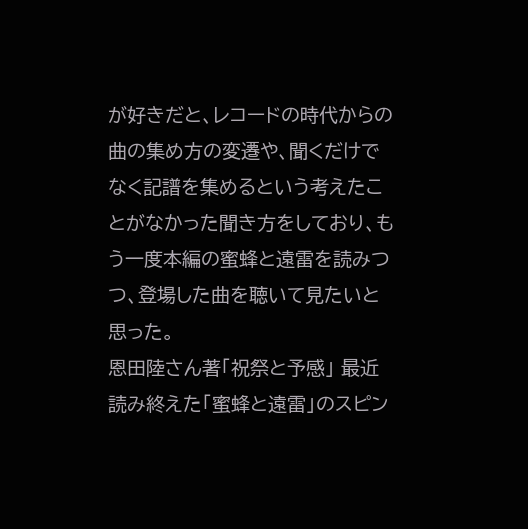が好きだと、レコードの時代からの曲の集め方の変遷や、聞くだけでなく記譜を集めるという考えたことがなかった聞き方をしており、もう一度本編の蜜蜂と遠雷を読みつつ、登場した曲を聴いて見たいと思った。
恩田陸さん著「祝祭と予感」 最近読み終えた「蜜蜂と遠雷」のスピン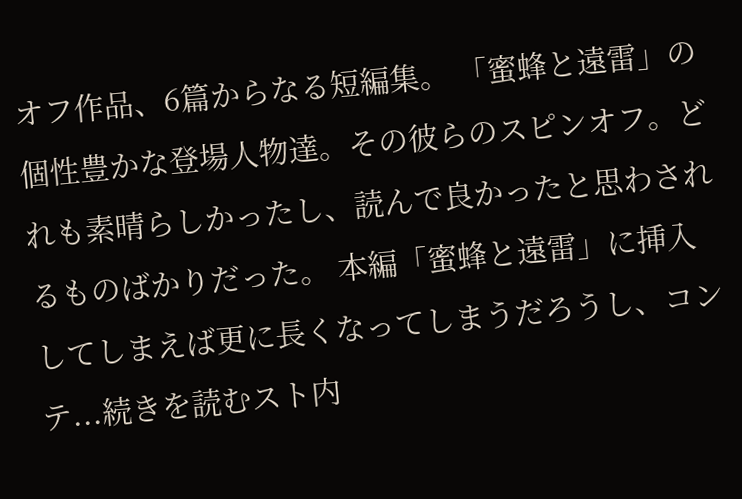オフ作品、6篇からなる短編集。 「蜜蜂と遠雷」の個性豊かな登場人物達。その彼らのスピンオフ。どれも素晴らしかったし、読んで良かったと思わされるものばかりだった。 本編「蜜蜂と遠雷」に挿入してしまえば更に長くなってしまうだろうし、コンテ...続きを読むスト内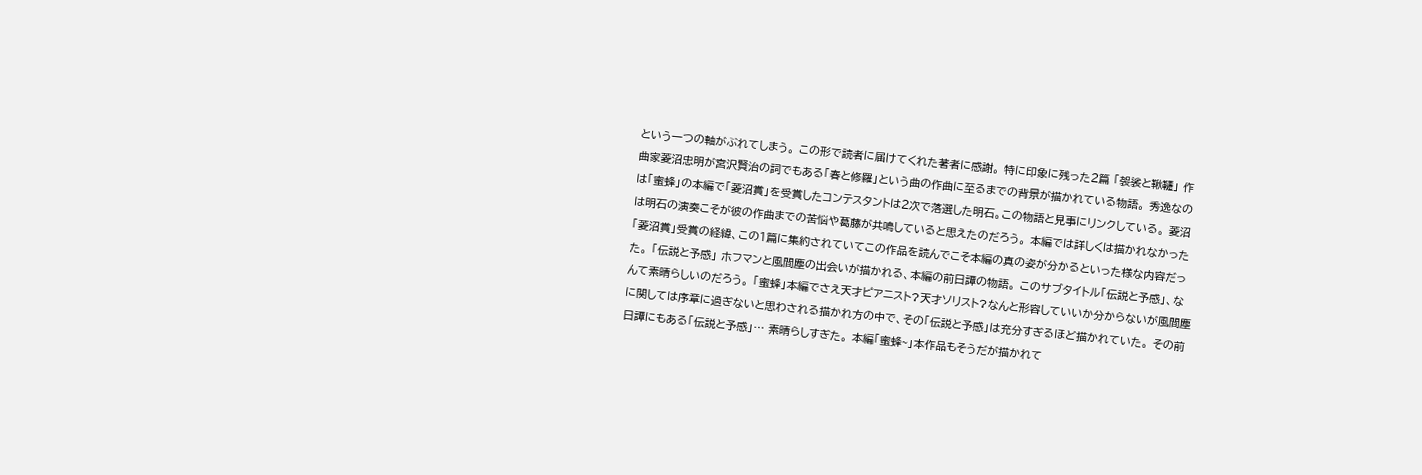という一つの軸がぶれてしまう。 この形で読者に届けてくれた著者に感謝。 特に印象に残った2篇 「袈裟と鞦韆」 作曲家菱沼忠明が宮沢賢治の詞でもある「春と修羅」という曲の作曲に至るまでの背景が描かれている物語。 秀逸なのは「蜜蜂」の本編で「菱沼賞」を受賞したコンテスタントは2次で落選した明石。この物語と見事にリンクしている。 菱沼は明石の演奏こそが彼の作曲までの苦悩や葛藤が共鳴していると思えたのだろう。 本編では詳しくは描かれなかった「菱沼賞」受賞の経緯、この1篇に集約されていてこの作品を読んでこそ本編の真の姿が分かるといった様な内容だった。 「伝説と予感」 ホフマンと風間塵の出会いが描かれる、本編の前日譚の物語。 このサブタイトル「伝説と予感」、なんて素晴らしいのだろう。 「蜜蜂」本編でさえ天才ピアニスト?天才ソリスト?なんと形容していいか分からないが風間塵に関しては序章に過ぎないと思わされる描かれ方の中で、その「伝説と予感」は充分すぎるほど描かれていた。 その前日譚にもある「伝説と予感」… 素晴らしすぎた。 本編「蜜蜂~」本作品もそうだが描かれて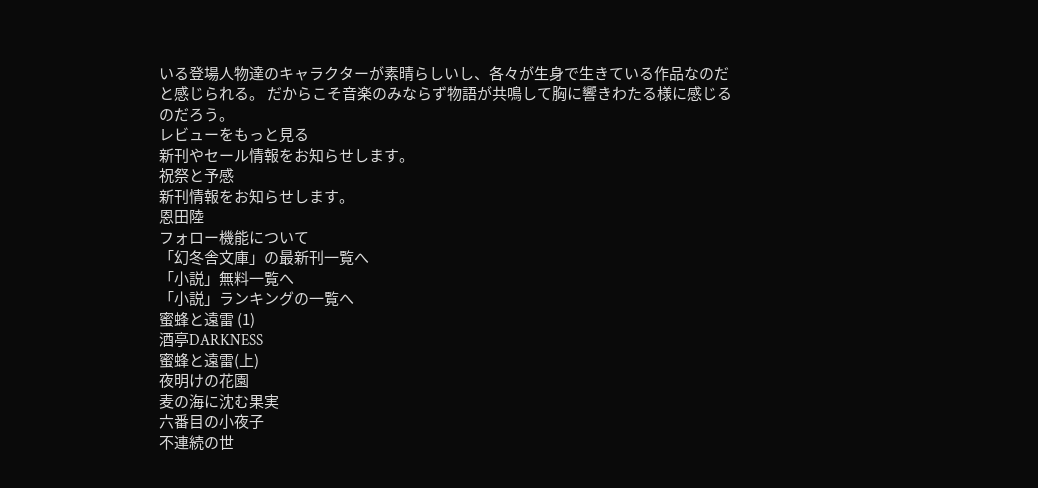いる登場人物達のキャラクターが素晴らしいし、各々が生身で生きている作品なのだと感じられる。 だからこそ音楽のみならず物語が共鳴して胸に響きわたる様に感じるのだろう。
レビューをもっと見る
新刊やセール情報をお知らせします。
祝祭と予感
新刊情報をお知らせします。
恩田陸
フォロー機能について
「幻冬舎文庫」の最新刊一覧へ
「小説」無料一覧へ
「小説」ランキングの一覧へ
蜜蜂と遠雷 (1)
酒亭DARKNESS
蜜蜂と遠雷(上)
夜明けの花園
麦の海に沈む果実
六番目の小夜子
不連続の世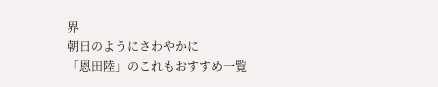界
朝日のようにさわやかに
「恩田陸」のこれもおすすめ一覧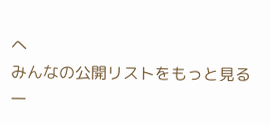へ
みんなの公開リストをもっと見る
一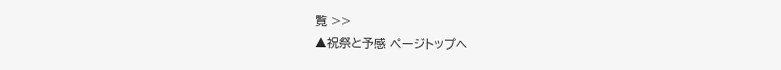覧 >>
▲祝祭と予感 ページトップヘ